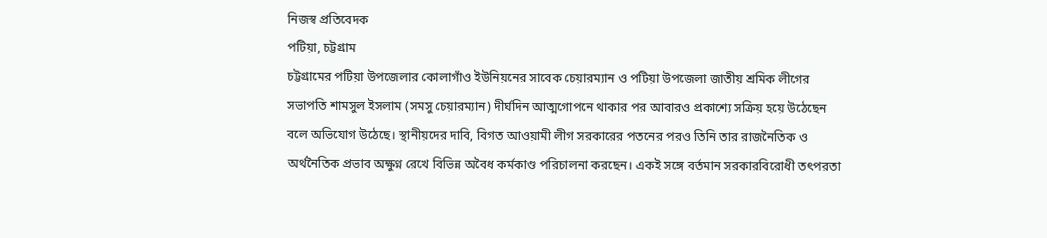নিজস্ব প্রতিবেদক
পটিয়া, চট্টগ্রাম
চট্টগ্রামের পটিয়া উপজেলার কোলাগাঁও ইউনিয়নের সাবেক চেয়ারম্যান ও পটিয়া উপজেলা জাতীয় শ্রমিক লীগের সভাপতি শামসুল ইসলাম (সমসু চেয়ারম্যান) দীর্ঘদিন আত্মগোপনে থাকার পর আবারও প্রকাশ্যে সক্রিয় হয়ে উঠেছেন বলে অভিযোগ উঠেছে। স্থানীয়দের দাবি, বিগত আওয়ামী লীগ সরকারের পতনের পরও তিনি তার রাজনৈতিক ও অর্থনৈতিক প্রভাব অক্ষুণ্ন রেখে বিভিন্ন অবৈধ কর্মকাণ্ড পরিচালনা করছেন। একই সঙ্গে বর্তমান সরকারবিরোধী তৎপরতা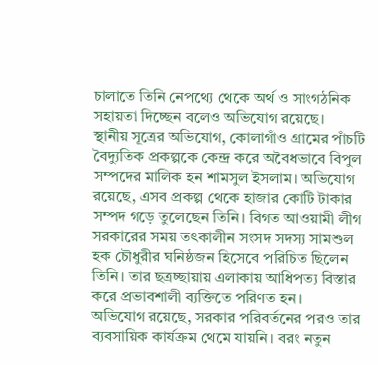চালাতে তিনি নেপথ্যে থেকে অর্থ ও সাংগঠনিক সহায়তা দিচ্ছেন বলেও অভিযোগ রয়েছে।
স্থানীয় সূত্রের অভিযোগ, কোলাগাঁও গ্রামের পাঁচটি বৈদ্যুতিক প্রকল্পকে কেন্দ্র করে অবৈধভাবে বিপুল সম্পদের মালিক হন শামসুল ইসলাম। অভিযোগ রয়েছে, এসব প্রকল্প থেকে হাজার কোটি টাকার সম্পদ গড়ে তুলেছেন তিনি। বিগত আওয়ামী লীগ সরকারের সময় তৎকালীন সংসদ সদস্য সামশুল হক চৌধুরীর ঘনিষ্ঠজন হিসেবে পরিচিত ছিলেন তিনি। তার ছত্রচ্ছায়ায় এলাকায় আধিপত্য বিস্তার করে প্রভাবশালী ব্যক্তিতে পরিণত হন।
অভিযোগ রয়েছে, সরকার পরিবর্তনের পরও তার ব্যবসায়িক কার্যক্রম থেমে যায়নি। বরং নতুন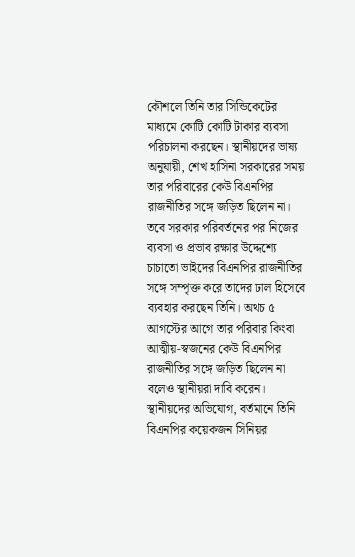কৌশলে তিনি তার সিন্ডিকেটের মাধ্যমে কোটি কোটি টাকার ব্যবসা পরিচালনা করছেন। স্থানীয়দের ভাষ্য অনুযায়ী, শেখ হাসিনা সরকারের সময় তার পরিবারের কেউ বিএনপির রাজনীতির সঙ্গে জড়িত ছিলেন না। তবে সরকার পরিবর্তনের পর নিজের ব্যবসা ও প্রভাব রক্ষার উদ্দেশ্যে চাচাতো ভাইদের বিএনপির রাজনীতির সঙ্গে সম্পৃক্ত করে তাদের ঢাল হিসেবে ব্যবহার করছেন তিনি। অথচ ৫ আগস্টের আগে তার পরিবার কিংবা আত্মীয়-স্বজনের কেউ বিএনপির রাজনীতির সঙ্গে জড়িত ছিলেন না বলেও স্থানীয়রা দাবি করেন।
স্থানীয়দের অভিযোগ, বর্তমানে তিনি বিএনপির কয়েকজন সিনিয়র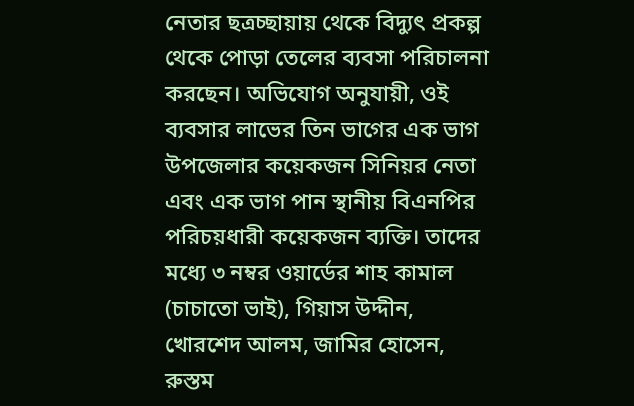নেতার ছত্রচ্ছায়ায় থেকে বিদ্যুৎ প্রকল্প থেকে পোড়া তেলের ব্যবসা পরিচালনা করছেন। অভিযোগ অনুযায়ী, ওই ব্যবসার লাভের তিন ভাগের এক ভাগ উপজেলার কয়েকজন সিনিয়র নেতা এবং এক ভাগ পান স্থানীয় বিএনপির পরিচয়ধারী কয়েকজন ব্যক্তি। তাদের মধ্যে ৩ নম্বর ওয়ার্ডের শাহ কামাল (চাচাতো ভাই), গিয়াস উদ্দীন, খোরশেদ আলম, জামির হোসেন, রুস্তম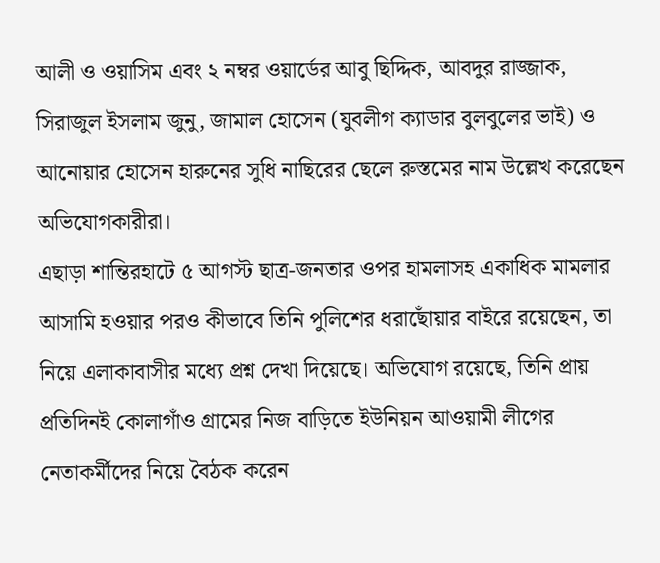আলী ও ওয়াসিম এবং ২ নম্বর ওয়ার্ডের আবু ছিদ্দিক, আবদুর রাজ্জাক, সিরাজুল ইসলাম জুনু, জামাল হোসেন (যুবলীগ ক্যাডার বুলবুলের ভাই) ও আনোয়ার হোসেন হারুনের সুধি নাছিরের ছেলে রুস্তমের নাম উল্লেখ করেছেন অভিযোগকারীরা।
এছাড়া শান্তিরহাটে ৫ আগস্ট ছাত্র-জনতার ওপর হামলাসহ একাধিক মামলার আসামি হওয়ার পরও কীভাবে তিনি পুলিশের ধরাছোঁয়ার বাইরে রয়েছেন, তা নিয়ে এলাকাবাসীর মধ্যে প্রশ্ন দেখা দিয়েছে। অভিযোগ রয়েছে, তিনি প্রায় প্রতিদিনই কোলাগাঁও গ্রামের নিজ বাড়িতে ইউনিয়ন আওয়ামী লীগের নেতাকর্মীদের নিয়ে বৈঠক করেন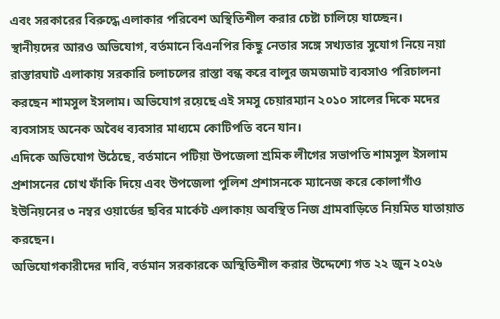এবং সরকারের বিরুদ্ধে এলাকার পরিবেশ অস্থিতিশীল করার চেষ্টা চালিয়ে যাচ্ছেন।
স্থানীয়দের আরও অভিযোগ, বর্তমানে বিএনপির কিছু নেতার সঙ্গে সখ্যতার সুযোগ নিয়ে নয়া রাস্তারঘাট এলাকায় সরকারি চলাচলের রাস্তা বন্ধ করে বালুর জমজমাট ব্যবসাও পরিচালনা করছেন শামসুল ইসলাম। অভিযোগ রয়েছে এই সমসু চেয়ারম্যান ২০১০ সালের দিকে মদের ব্যবসাসহ অনেক অবৈধ ব্যবসার মাধ্যমে কোটিপতি বনে যান।
এদিকে অভিযোগ উঠেছে, বর্তমানে পটিয়া উপজেলা শ্রমিক লীগের সভাপতি শামসুল ইসলাম প্রশাসনের চোখ ফাঁকি দিয়ে এবং উপজেলা পুলিশ প্রশাসনকে ম্যানেজ করে কোলাগাঁও ইউনিয়নের ৩ নম্বর ওয়ার্ডের ছবির মার্কেট এলাকায় অবস্থিত নিজ গ্রামবাড়িতে নিয়মিত যাতায়াত করছেন।
অভিযোগকারীদের দাবি, বর্তমান সরকারকে অস্থিতিশীল করার উদ্দেশ্যে গত ২২ জুন ২০২৬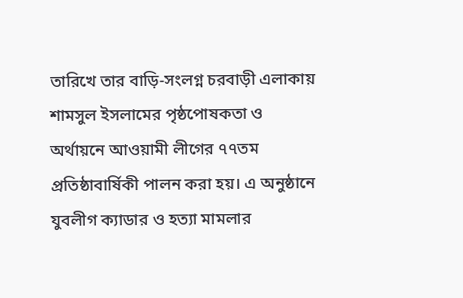তারিখে তার বাড়ি-সংলগ্ন চরবাড়ী এলাকায় শামসুল ইসলামের পৃষ্ঠপোষকতা ও অর্থায়নে আওয়ামী লীগের ৭৭তম প্রতিষ্ঠাবার্ষিকী পালন করা হয়। এ অনুষ্ঠানে যুবলীগ ক্যাডার ও হত্যা মামলার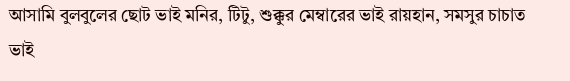আসামি বুলবুলের ছোট ভাই মনির, টিটু, শুক্কুর মেম্বারের ভাই রায়হান, সমসুর চাচাত ভাই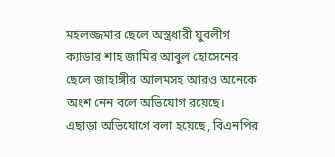মহলজ্জমার ছেলে অস্ত্রধারী যুবলীগ ক্যাডার শাহ জামির আবুল হোসেনের ছেলে জাহাঙ্গীর আলমসহ আরও অনেকে অংশ নেন বলে অভিযোগ রয়েছে।
এছাড়া অভিযোগে বলা হয়েছে, বিএনপির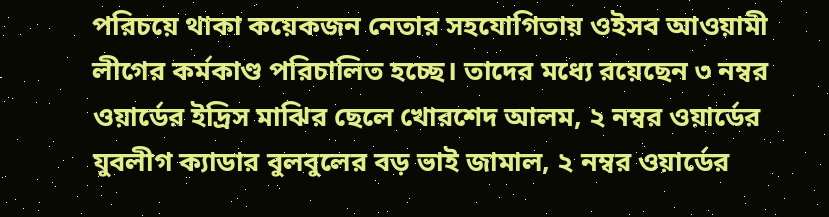পরিচয়ে থাকা কয়েকজন নেতার সহযোগিতায় ওইসব আওয়ামী লীগের কর্মকাণ্ড পরিচালিত হচ্ছে। তাদের মধ্যে রয়েছেন ৩ নম্বর ওয়ার্ডের ইদ্রিস মাঝির ছেলে খোরশেদ আলম, ২ নম্বর ওয়ার্ডের যুবলীগ ক্যাডার বুলবুলের বড় ভাই জামাল, ২ নম্বর ওয়ার্ডের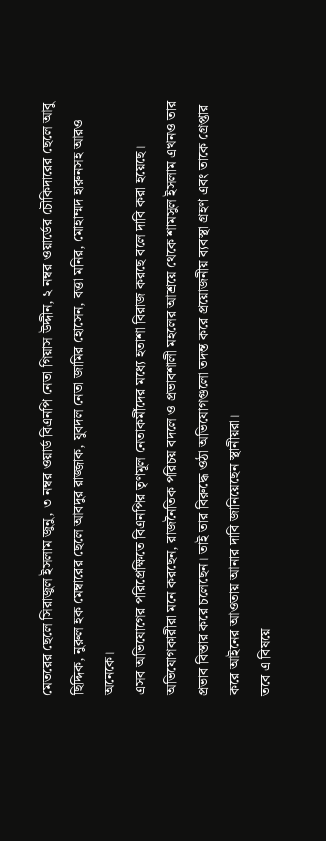মেতরের ছেলে সিরাজুল ইসলাম জুনু, ৩ নম্বর ওয়ার্ড বিএনপি নেতা গিয়াস উদ্দীন, ২ নম্বর ওয়ার্ডের চৌকিদারের ছেলে আবু ছিদ্দিক, নুরুল হক মেম্বারের ছেলে আবদুর রাজ্জাক, যুবদল নেতা জামির হোসেন, বত্তা মনির, মোহাম্মদ হারুনসহ আরও অনেকে।
এসব অভিযোগের পরিপ্রেক্ষিতে বিএনপির তৃণমূল নেতাকর্মীদের মধ্যে হতাশা বিরাজ করছে বলে দাবি করা হয়েছে। অভিযোগকারীরা মনে করছেন, রাজনৈতিক পরিচয় বদলে ও প্রভাবশালী মহলের আশ্রয়ে থেকে শামসুল ইসলাম এখনও তার প্রভাব বিস্তার করে চলেছেন। তাই তার বিরুদ্ধে ওঠা অভিযোগগুলো তদন্ত করে প্রয়োজনীয় ব্যবস্থা গ্রহণ এবং তাকে গ্রেপ্তার করে আইনের আওতায় আনার দাবি জানিয়েছেন স্থানীয়রা।
তবে এ বিষয়ে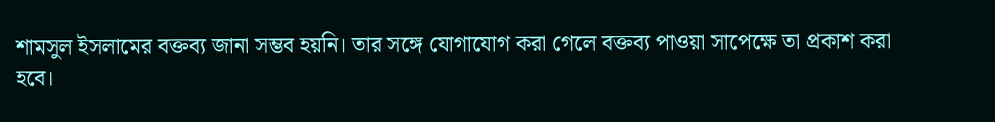শামসুল ইসলামের বক্তব্য জানা সম্ভব হয়নি। তার সঙ্গে যোগাযোগ করা গেলে বক্তব্য পাওয়া সাপেক্ষে তা প্রকাশ করা হবে।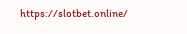https://slotbet.online/